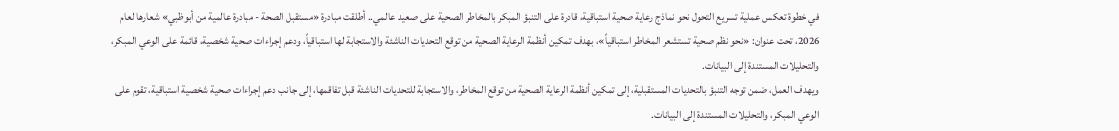في خطوة تعكس عملية تسريع التحول نحو نماذج رعاية صحية استباقية، قادرة على التنبؤ المبكر بالمخاطر الصحية على صعيد عالمي.. أطلقت مبادرة «مستقبل الصحة - مبادرة عالمية من أبوظبي» شعارها لعام 2026، تحت عنوان: «نحو نظم صحية تستشعر المخاطر استباقياً»، بهدف تمكين أنظمة الرعاية الصحية من توقع التحديات الناشئة والاستجابة لها استباقياً، ودعم إجراءات صحية شخصية، قائمة على الوعي المبكر، والتحليلات المستندة إلى البيانات.
ويهدف العمل، ضمن توجه التنبؤ بالتحديات المستقبلية، إلى تمكين أنظمة الرعاية الصحية من توقع المخاطر، والاستجابة للتحديات الناشئة قبل تفاقمها، إلى جانب دعم إجراءات صحية شخصية استباقية، تقوم على الوعي المبكر، والتحليلات المستندة إلى البيانات.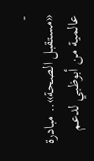-
«مستقبل الصحة».. مبادرة عالمية من أبوظبي لدعم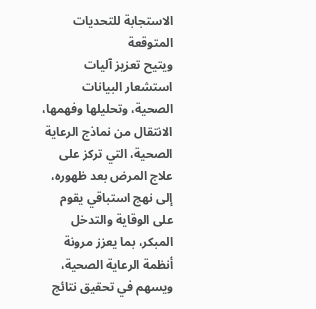الاستجابة للتحديات المتوقعة
ويتيح تعزيز آليات استشعار البيانات الصحية، وتحليلها وفهمها، الانتقال من نماذج الرعاية الصحية، التي تركز على علاج المرض بعد ظهوره، إلى نهج استباقي يقوم على الوقاية والتدخل المبكر، بما يعزز مرونة أنظمة الرعاية الصحية، ويسهم في تحقيق نتائج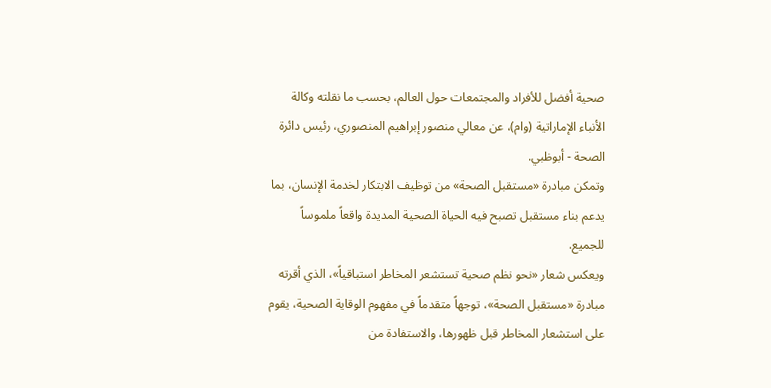صحية أفضل للأفراد والمجتمعات حول العالم، بحسب ما نقلته وكالة الأنباء الإماراتية (وام)، عن معالي منصور إبراهيم المنصوري، رئيس دائرة الصحة - أبوظبي.
وتمكن مبادرة «مستقبل الصحة» من توظيف الابتكار لخدمة الإنسان، بما يدعم بناء مستقبل تصبح فيه الحياة الصحية المديدة واقعاً ملموساً للجميع.
ويعكس شعار «نحو نظم صحية تستشعر المخاطر استباقياً»، الذي أقرته مبادرة «مستقبل الصحة»، توجهاً متقدماً في مفهوم الوقاية الصحية، يقوم على استشعار المخاطر قبل ظهورها، والاستفادة من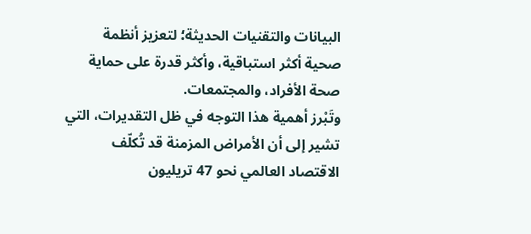البيانات والتقنيات الحديثة؛ لتعزيز أنظمة صحية أكثر استباقية، وأكثر قدرة على حماية صحة الأفراد، والمجتمعات.
وتَبْرز أهمية هذا التوجه في ظل التقديرات، التي تشير إلى أن الأمراض المزمنة قد تُكلّف الاقتصاد العالمي نحو 47 تريليون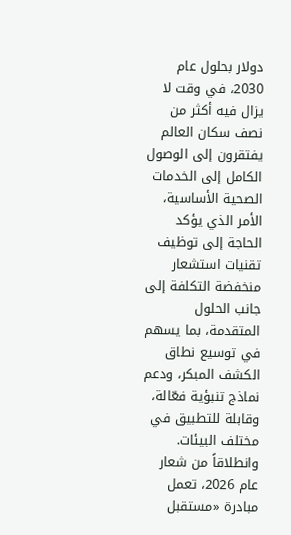دولار بحلول عام 2030، في وقت لا يزال فيه أكثر من نصف سكان العالم يفتقرون إلى الوصول الكامل إلى الخدمات الصحية الأساسية، الأمر الذي يؤكد الحاجة إلى توظيف تقنيات استشعار منخفضة التكلفة إلى جانب الحلول المتقدمة، بما يسهم في توسيع نطاق الكشف المبكر، ودعم نماذج تنبؤية فعّالة، وقابلة للتطبيق في مختلف البيئات.
وانطلاقاً من شعار عام 2026، تعمل مبادرة «مستقبل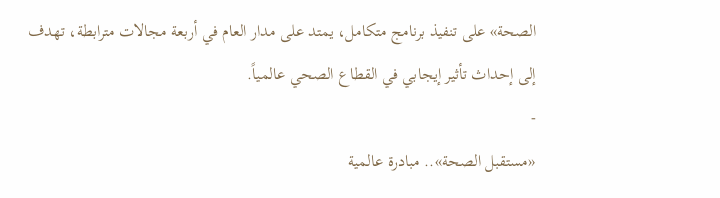الصحة» على تنفيذ برنامج متكامل، يمتد على مدار العام في أربعة مجالات مترابطة، تهدف إلى إحداث تأثير إيجابي في القطاع الصحي عالمياً.
-
«مستقبل الصحة».. مبادرة عالمية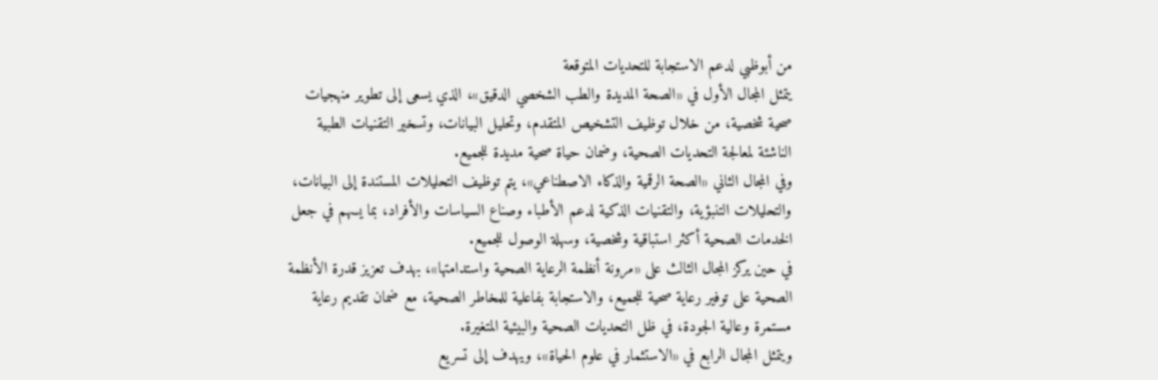من أبوظبي لدعم الاستجابة للتحديات المتوقعة
يتمثل المجال الأول في «الصحة المديدة والطب الشخصي الدقيق»، الذي يسعى إلى تطوير منهجيات صحية شخصية، من خلال توظيف التشخيص المتقدم، وتحليل البيانات، وتسخير التقنيات الطبية الناشئة لمعالجة التحديات الصحية، وضمان حياة صحية مديدة للجميع.
وفي المجال الثاني «الصحة الرقمية والذكاء الاصطناعي»، يتم توظيف التحليلات المستندة إلى البيانات، والتحليلات التنبؤية، والتقنيات الذكية لدعم الأطباء وصناع السياسات والأفراد، بما يسهم في جعل الخدمات الصحية أكثر استباقية وشخصية، وسهلة الوصول للجميع.
في حين يركز المجال الثالث على «مرونة أنظمة الرعاية الصحية واستدامتها»، بهدف تعزيز قدرة الأنظمة الصحية على توفير رعاية صحية للجميع، والاستجابة بفاعلية للمخاطر الصحية، مع ضمان تقديم رعاية مستمرة وعالية الجودة، في ظل التحديات الصحية والبيئية المتغيرة.
ويتمثل المجال الرابع في «الاستثمار في علوم الحياة»، ويهدف إلى تسريع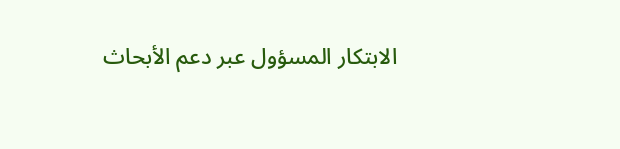الابتكار المسؤول عبر دعم الأبحاث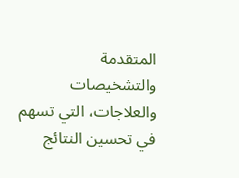المتقدمة والتشخيصات والعلاجات، التي تسهم في تحسين النتائج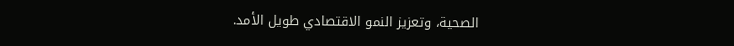الصحية، وتعزيز النمو الاقتصادي طويل الأمد.